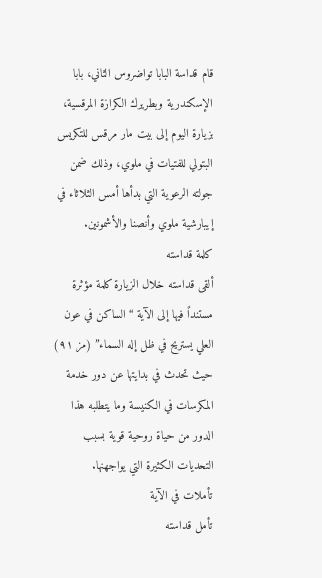قام قداسة البابا تواضروس الثاني، بابا الإسكندرية وبطريرك الكرازة المرقسية، بزيارة اليوم إلى بيت مار مرقس للتكريس البتولي للفتيات في ملوي، وذلك ضمن جولته الرعوية التي بدأها أمس الثلاثاء في إيبارشية ملوي وأنصنا والأشمونين.
كلمة قداسته
ألقى قداسته خلال الزيارة كلمة مؤثرة مستنداً فيها إلى الآية “الساكن في عون العلي يستريح في ظل إله السماء” (مز ٩١) حيث تحدث في بدايتها عن دور خدمة المكرسات في الكنيسة وما يتطلبه هذا الدور من حياة روحية قوية بسبب التحديات الكثيرة التي يواجهنها.
تأملات في الآية
تأمل قداسته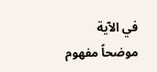في الآية موضحاً مفهوم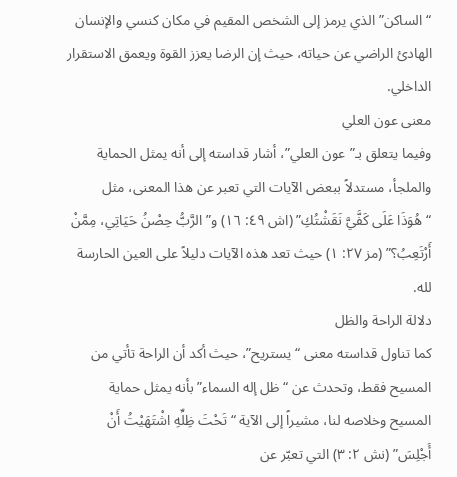“الساكن” الذي يرمز إلى الشخص المقيم في مكان كنسي والإنسان الهادئ الراضي عن حياته، حيث إن الرضا يعزز القوة ويعمق الاستقرار الداخلي.
معنى عون العلي
وفيما يتعلق بـ”عون العلي”، أشار قداسته إلى أنه يمثل الحماية والملجأ، مستدلاً ببعض الآيات التي تعبر عن هذا المعنى، مثل “هُوَذَا عَلَى كَفَّيَّ نَقَشْتُكِ” (اش ٤٩: ١٦) و”الرَّبُّ حِصْنُ حَيَاتِي، مِمَّنْ أَرْتَعِبُ؟” (مز ٢٧: ١) حيث تعد هذه الآيات دليلاً على العين الحارسة لله.
دلالة الراحة والظل
كما تناول قداسته معنى “يستريح”، حيث أكد أن الراحة تأتي من المسيح فقط، وتحدث عن “ظل إله السماء” بأنه يمثل حماية المسيح وخلاصه لنا، مشيراً إلى الآية “تَحْتَ ظِلِّهِ اشْتَهَيْتُ أَنْ أَجْلِسَ” (نش ٢: ٣) التي تعبّر عن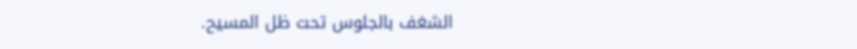الشغف بالجلوس تحت ظل المسيح.